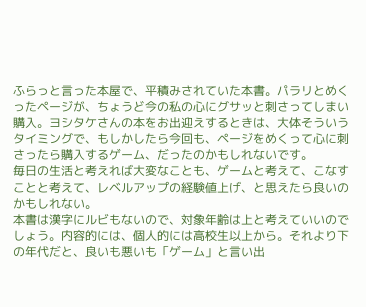ふらっと言った本屋で、平積みされていた本書。パラリとめくったページが、ちょうど今の私の心にグサッと刺さってしまい購入。ヨシタケさんの本をお出迎えするときは、大体そういうタイミングで、もしかしたら今回も、ページをめくって心に刺さったら購入するゲーム、だったのかもしれないです。
毎日の生活と考えれば大変なことも、ゲームと考えて、こなすことと考えて、レベルアップの経験値上げ、と思えたら良いのかもしれない。
本書は漢字にルビもないので、対象年齢は上と考えていいのでしょう。内容的には、個人的には高校生以上から。それより下の年代だと、良いも悪いも「ゲーム」と言い出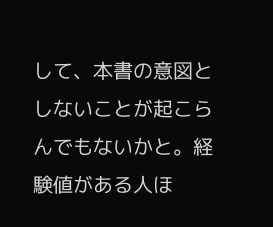して、本書の意図としないことが起こらんでもないかと。経験値がある人ほ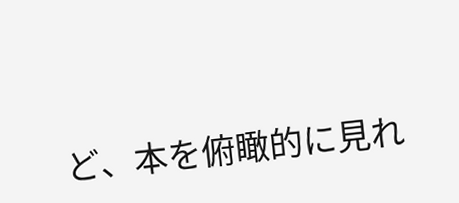ど、本を俯瞰的に見れ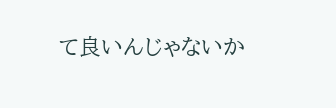て良いんじゃないか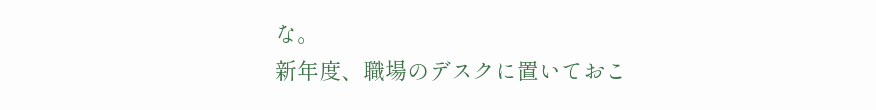な。
新年度、職場のデスクに置いておこ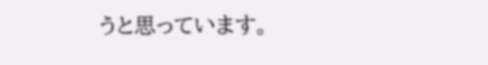うと思っています。